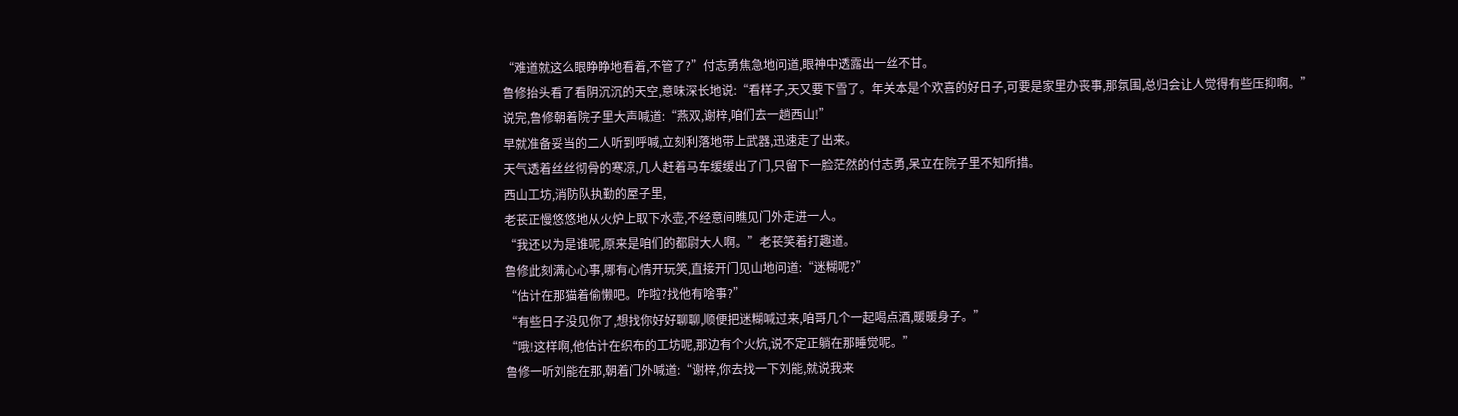“难道就这么眼睁睁地看着,不管了?”付志勇焦急地问道,眼神中透露出一丝不甘。
鲁修抬头看了看阴沉沉的天空,意味深长地说:“看样子,天又要下雪了。年关本是个欢喜的好日子,可要是家里办丧事,那氛围,总归会让人觉得有些压抑啊。”
说完,鲁修朝着院子里大声喊道:“燕双,谢梓,咱们去一趟西山!”
早就准备妥当的二人听到呼喊,立刻利落地带上武器,迅速走了出来。
天气透着丝丝彻骨的寒凉,几人赶着马车缓缓出了门,只留下一脸茫然的付志勇,呆立在院子里不知所措。
西山工坊,消防队执勤的屋子里,
老苌正慢悠悠地从火炉上取下水壶,不经意间瞧见门外走进一人。
“我还以为是谁呢,原来是咱们的都尉大人啊。”老苌笑着打趣道。
鲁修此刻满心心事,哪有心情开玩笑,直接开门见山地问道:“迷糊呢?”
“估计在那猫着偷懒吧。咋啦?找他有啥事?”
“有些日子没见你了,想找你好好聊聊,顺便把迷糊喊过来,咱哥几个一起喝点酒,暖暖身子。”
“哦!这样啊,他估计在织布的工坊呢,那边有个火炕,说不定正躺在那睡觉呢。”
鲁修一听刘能在那,朝着门外喊道:“谢梓,你去找一下刘能,就说我来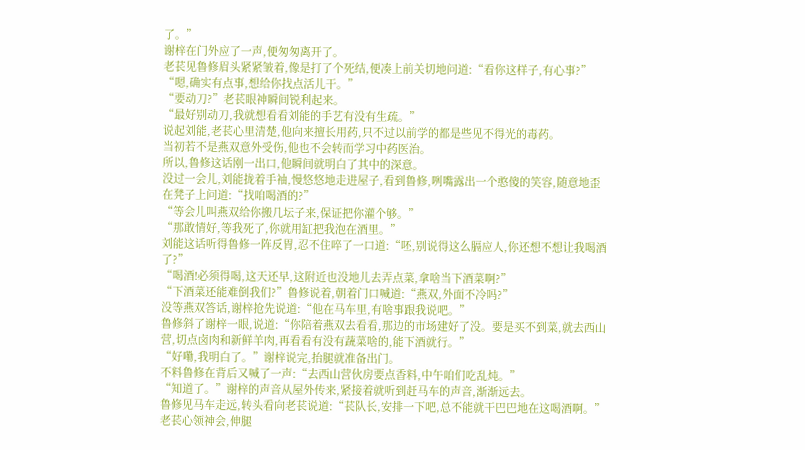了。”
谢梓在门外应了一声,便匆匆离开了。
老苌见鲁修眉头紧紧皱着,像是打了个死结,便凑上前关切地问道:“看你这样子,有心事?”
“嗯,确实有点事,想给你找点活儿干。”
“要动刀?”老苌眼神瞬间锐利起来。
“最好别动刀,我就想看看刘能的手艺有没有生疏。”
说起刘能,老苌心里清楚,他向来擅长用药,只不过以前学的都是些见不得光的毒药。
当初若不是燕双意外受伤,他也不会转而学习中药医治。
所以,鲁修这话刚一出口,他瞬间就明白了其中的深意。
没过一会儿,刘能拢着手袖,慢悠悠地走进屋子,看到鲁修,咧嘴露出一个憨傻的笑容,随意地歪在凳子上问道:“找咱喝酒的?”
“等会儿叫燕双给你搬几坛子来,保证把你灌个够。”
“那敢情好,等我死了,你就用缸把我泡在酒里。”
刘能这话听得鲁修一阵反胃,忍不住啐了一口道:“呸,别说得这么膈应人,你还想不想让我喝酒了?”
“喝酒!必须得喝,这天还早,这附近也没地儿去弄点菜,拿啥当下酒菜啊?”
“下酒菜还能难倒我们?”鲁修说着,朝着门口喊道:“燕双,外面不冷吗?”
没等燕双答话,谢梓抢先说道:“他在马车里,有啥事跟我说吧。”
鲁修斜了谢梓一眼,说道:“你陪着燕双去看看,那边的市场建好了没。要是买不到菜,就去西山营,切点卤肉和新鲜羊肉,再看看有没有蔬菜啥的,能下酒就行。”
“好嘞,我明白了。”谢梓说完,抬腿就准备出门。
不料鲁修在背后又喊了一声:“去西山营伙房要点香料,中午咱们吃乱炖。”
“知道了。”谢梓的声音从屋外传来,紧接着就听到赶马车的声音,渐渐远去。
鲁修见马车走远,转头看向老苌说道:“苌队长,安排一下吧,总不能就干巴巴地在这喝酒啊。”
老苌心领神会,伸腿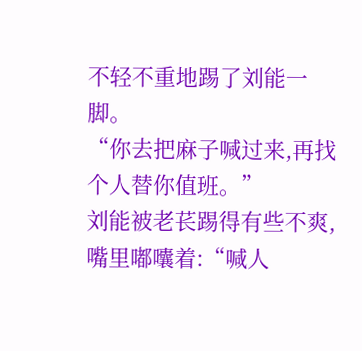不轻不重地踢了刘能一脚。
“你去把麻子喊过来,再找个人替你值班。”
刘能被老苌踢得有些不爽,嘴里嘟囔着:“喊人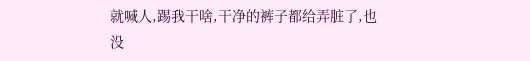就喊人,踢我干啥,干净的裤子都给弄脏了,也没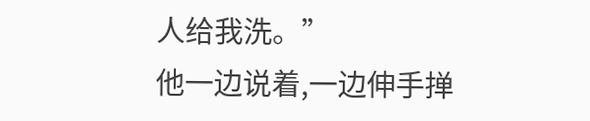人给我洗。”
他一边说着,一边伸手掸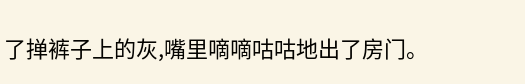了掸裤子上的灰,嘴里嘀嘀咕咕地出了房门。